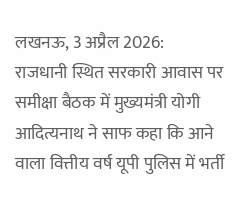लखनऊ, 3 अप्रैल 2026:
राजधानी स्थित सरकारी आवास पर समीक्षा बैठक में मुख्यमंत्री योगी आदित्यनाथ ने साफ कहा कि आने वाला वित्तीय वर्ष यूपी पुलिस में भर्ती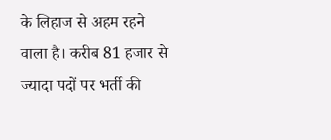के लिहाज से अहम रहने वाला है। करीब 81 हजार से ज्यादा पदों पर भर्ती की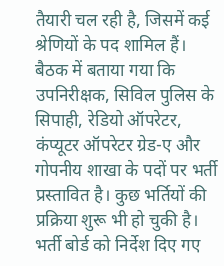तैयारी चल रही है, जिसमें कई श्रेणियों के पद शामिल हैं।
बैठक में बताया गया कि उपनिरीक्षक, सिविल पुलिस के सिपाही, रेडियो ऑपरेटर, कंप्यूटर ऑपरेटर ग्रेड-ए और गोपनीय शाखा के पदों पर भर्ती प्रस्तावित है। कुछ भर्तियों की प्रक्रिया शुरू भी हो चुकी है। भर्ती बोर्ड को निर्देश दिए गए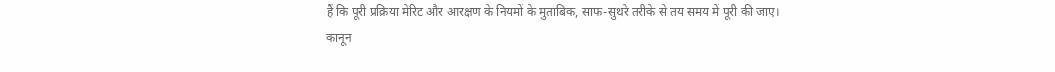हैं कि पूरी प्रक्रिया मेरिट और आरक्षण के नियमों के मुताबिक, साफ-सुथरे तरीके से तय समय में पूरी की जाए।
कानून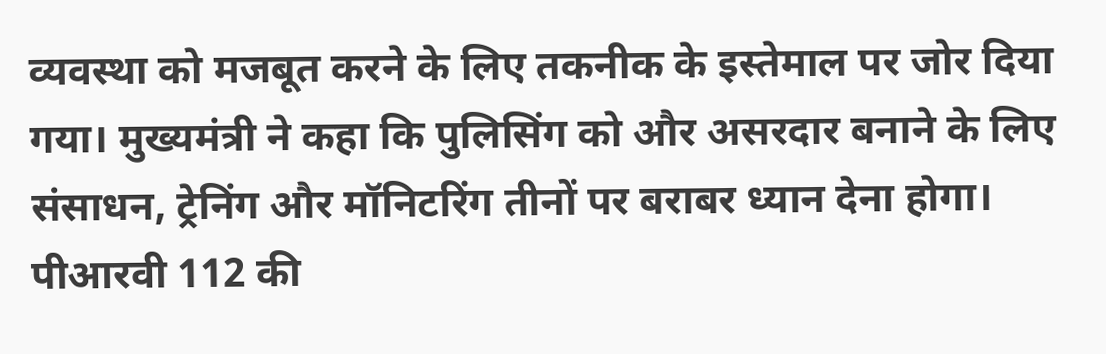व्यवस्था को मजबूत करने के लिए तकनीक के इस्तेमाल पर जोर दिया गया। मुख्यमंत्री ने कहा कि पुलिसिंग को और असरदार बनाने के लिए संसाधन, ट्रेनिंग और मॉनिटरिंग तीनों पर बराबर ध्यान देना होगा।
पीआरवी 112 की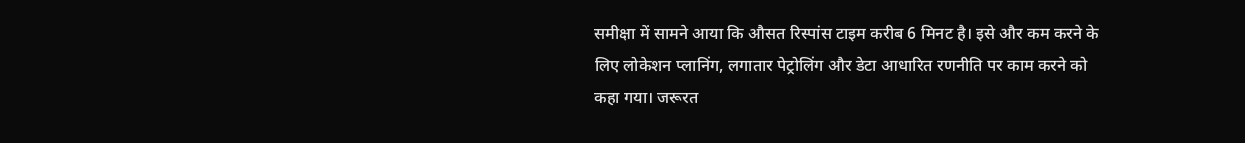समीक्षा में सामने आया कि औसत रिस्पांस टाइम करीब 6 मिनट है। इसे और कम करने के लिए लोकेशन प्लानिंग, लगातार पेट्रोलिंग और डेटा आधारित रणनीति पर काम करने को कहा गया। जरूरत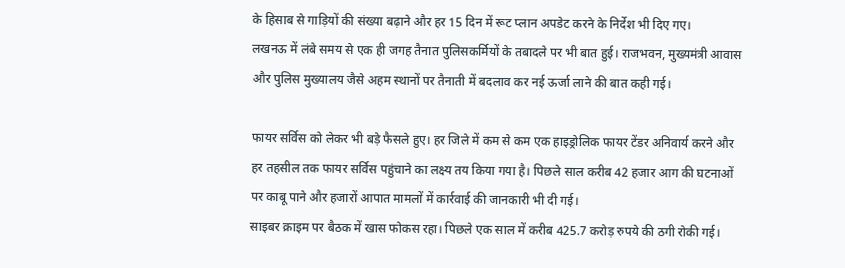के हिसाब से गाड़ियों की संख्या बढ़ाने और हर 15 दिन में रूट प्लान अपडेट करने के निर्देश भी दिए गए।
लखनऊ में लंबे समय से एक ही जगह तैनात पुलिसकर्मियों के तबादले पर भी बात हुई। राजभवन, मुख्यमंत्री आवास और पुलिस मुख्यालय जैसे अहम स्थानों पर तैनाती में बदलाव कर नई ऊर्जा लाने की बात कही गई।

फायर सर्विस को लेकर भी बड़े फैसले हुए। हर जिले में कम से कम एक हाइड्रोलिक फायर टेंडर अनिवार्य करने और हर तहसील तक फायर सर्विस पहुंचाने का लक्ष्य तय किया गया है। पिछले साल करीब 42 हजार आग की घटनाओं पर काबू पाने और हजारों आपात मामलों में कार्रवाई की जानकारी भी दी गई।
साइबर क्राइम पर बैठक में खास फोकस रहा। पिछले एक साल में करीब 425.7 करोड़ रुपये की ठगी रोकी गई।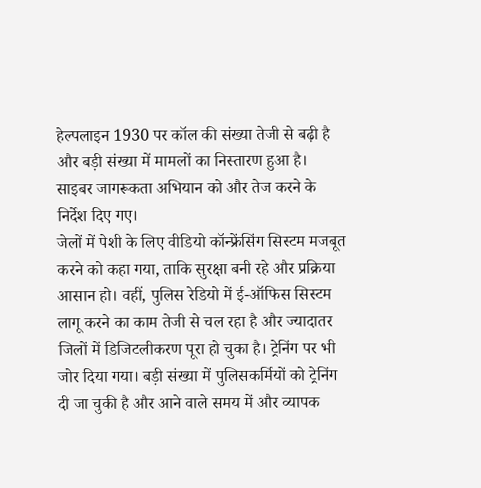हेल्पलाइन 1930 पर कॉल की संख्या तेजी से बढ़ी है और बड़ी संख्या में मामलों का निस्तारण हुआ है। साइबर जागरूकता अभियान को और तेज करने के निर्देश दिए गए।
जेलों में पेशी के लिए वीडियो कॉन्फ्रेंसिंग सिस्टम मजबूत करने को कहा गया, ताकि सुरक्षा बनी रहे और प्रक्रिया आसान हो। वहीं, पुलिस रेडियो में ई-ऑफिस सिस्टम लागू करने का काम तेजी से चल रहा है और ज्यादातर जिलों में डिजिटलीकरण पूरा हो चुका है। ट्रेनिंग पर भी जोर दिया गया। बड़ी संख्या में पुलिसकर्मियों को ट्रेनिंग दी जा चुकी है और आने वाले समय में और व्यापक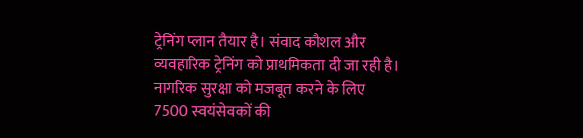ट्रेनिंग प्लान तैयार है। संवाद कौशल और व्यवहारिक ट्रेनिंग को प्राथमिकता दी जा रही है।
नागरिक सुरक्षा को मजबूत करने के लिए 7500 स्वयंसेवकों की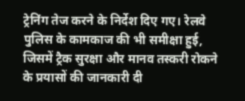ट्रेनिंग तेज करने के निर्देश दिए गए। रेलवे पुलिस के कामकाज की भी समीक्षा हुई, जिसमें ट्रैक सुरक्षा और मानव तस्करी रोकने के प्रयासों की जानकारी दी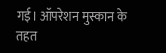गई। ऑपरेशन मुस्कान के तहत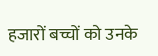हजारों बच्चों को उनके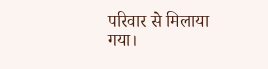परिवार से मिलाया गया।